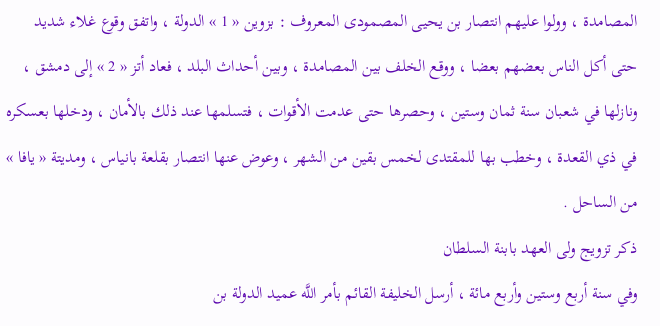المصامدة ، وولوا عليهم انتصار بن يحيى المصمودى المعروف : بزوين « 1 » الدولة ، واتفق وقوع غلاء شديد حتى أكل الناس بعضهم بعضا ، ووقع الخلف بين المصامدة ، وبين أحداث البلد ، فعاد أتز « 2 » إلى دمشق ، ونازلها في شعبان سنة ثمان وستين ، وحصرها حتى عدمت الأقوات ، فتسلمها عند ذلك بالأمان ، ودخلها بعسكره في ذي القعدة ، وخطب بها للمقتدى لخمس بقين من الشهر ، وعوض عنها انتصار بقلعة بانياس ، ومديتة « يافا » من الساحل .
ذكر تزويج ولى العهد بابنة السلطان
وفي سنة أربع وستين وأربع مائة ، أرسل الخليفة القائم بأمر اللَّه عميد الدولة بن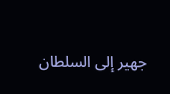جهير إلى السلطان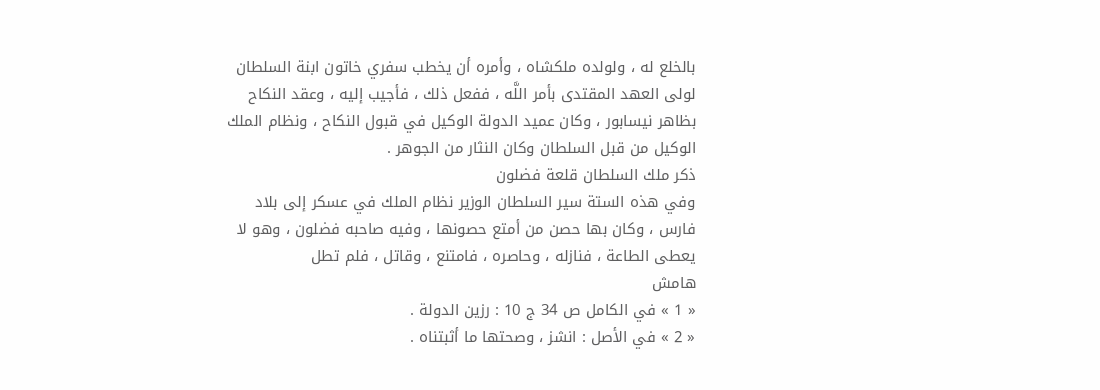بالخلع له ، ولولده ملكشاه ، وأمره أن يخطب سفري خاتون ابنة السلطان لولى العهد المقتدى بأمر اللَّه ، ففعل ذلك ، فأجيب إليه ، وعقد النكاح بظاهر نيسابور ، وكان عميد الدولة الوكيل في قبول النكاح ، ونظام الملك الوكيل من قبل السلطان وكان النثار من الجوهر .
ذكر ملك السلطان قلعة فضلون
وفي هذه الستة سير السلطان الوزير نظام الملك في عسكر إلى بلاد فارس ، وكان بها حصن من أمتع حصونها ، وفيه صاحبه فضلون ، وهو لا يعطى الطاعة ، فنازله ، وحاصره ، فامتنع ، وقاتل ، فلم تطل
هامش
« 1 » في الكامل ص 34 ج 10 : رزين الدولة .
« 2 » في الأصل : انشز ، وصحتها ما أثبتناه .